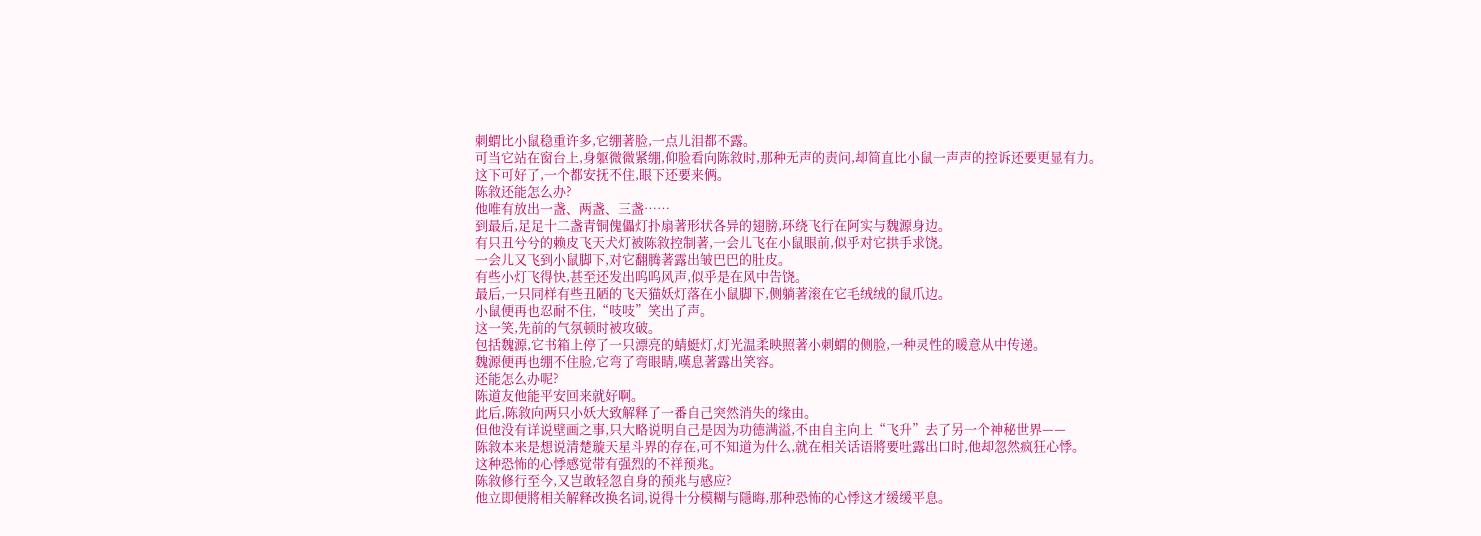刺蝟比小鼠稳重许多,它绷著脸,一点儿泪都不露。
可当它站在窗台上,身躯微微紧绷,仰脸看向陈敘时,那种无声的责问,却简直比小鼠一声声的控诉还要更显有力。
这下可好了,一个都安抚不住,眼下还要来俩。
陈敘还能怎么办?
他唯有放出一盏、两盏、三盏……
到最后,足足十二盏青铜傀儡灯扑扇著形状各异的翅膀,环绕飞行在阿实与魏源身边。
有只丑兮兮的赖皮飞天犬灯被陈敘控制著,一会儿飞在小鼠眼前,似乎对它拱手求饶。
一会儿又飞到小鼠脚下,对它翻腾著露出皱巴巴的肚皮。
有些小灯飞得快,甚至还发出呜呜风声,似乎是在风中告饶。
最后,一只同样有些丑陋的飞天猫妖灯落在小鼠脚下,侧躺著滚在它毛绒绒的鼠爪边。
小鼠便再也忍耐不住,“吱吱”笑出了声。
这一笑,先前的气氛顿时被攻破。
包括魏源,它书箱上停了一只漂亮的蜻蜓灯,灯光温柔映照著小刺蝟的侧脸,一种灵性的暖意从中传递。
魏源便再也绷不住脸,它弯了弯眼睛,嘆息著露出笑容。
还能怎么办呢?
陈道友他能平安回来就好啊。
此后,陈敘向两只小妖大致解释了一番自己突然消失的缘由。
但他没有详说壁画之事,只大略说明自己是因为功德满溢,不由自主向上“飞升”去了另一个神秘世界——
陈敘本来是想说清楚璇天星斗界的存在,可不知道为什么,就在相关话语將要吐露出口时,他却忽然疯狂心悸。
这种恐怖的心悸感觉带有强烈的不祥预兆。
陈敘修行至今,又岂敢轻忽自身的预兆与感应?
他立即便將相关解释改换名词,说得十分模糊与隱晦,那种恐怖的心悸这才缓缓平息。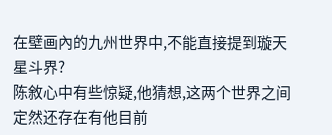在壁画內的九州世界中,不能直接提到璇天星斗界?
陈敘心中有些惊疑,他猜想,这两个世界之间定然还存在有他目前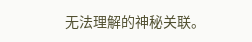无法理解的神秘关联。